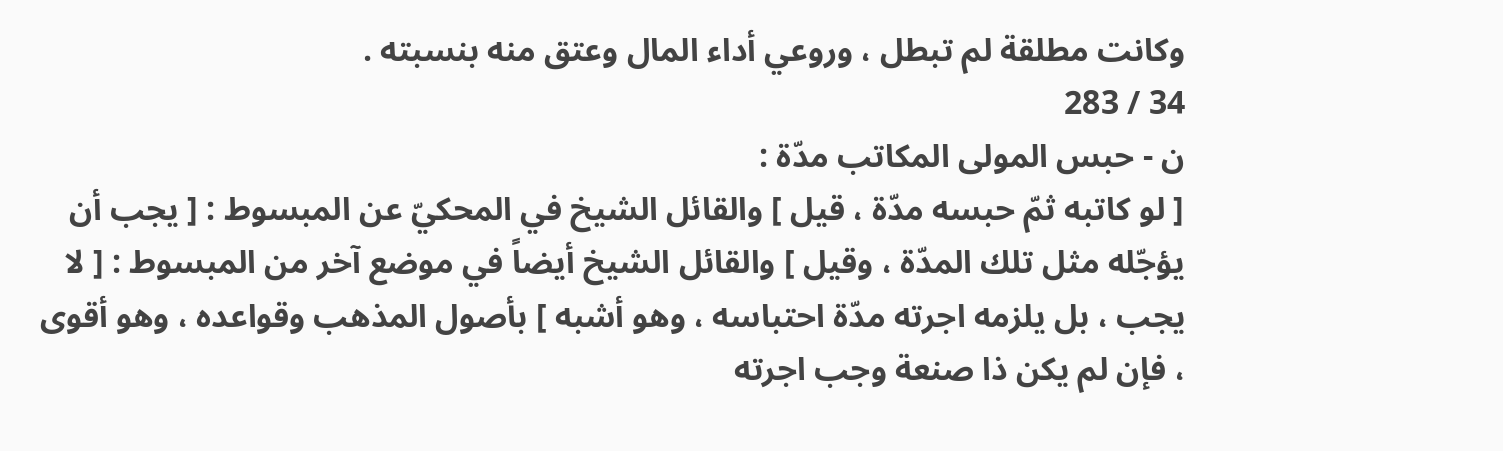وكانت مطلقة لم تبطل ، وروعي أداء المال وعتق منه بنسبته .
34 / 283
ن - حبس المولى المكاتب مدّة :
[ لو كاتبه ثمّ حبسه مدّة ، قيل ] والقائل الشيخ في المحكيّ عن المبسوط : [ يجب أن يؤجّله مثل تلك المدّة ، وقيل ] والقائل الشيخ أيضاً في موضع آخر من المبسوط : [ لا يجب ، بل يلزمه اجرته مدّة احتباسه ، وهو أشبه ] بأصول المذهب وقواعده ، وهو أقوى ، فإن لم يكن ذا صنعة وجب اجرته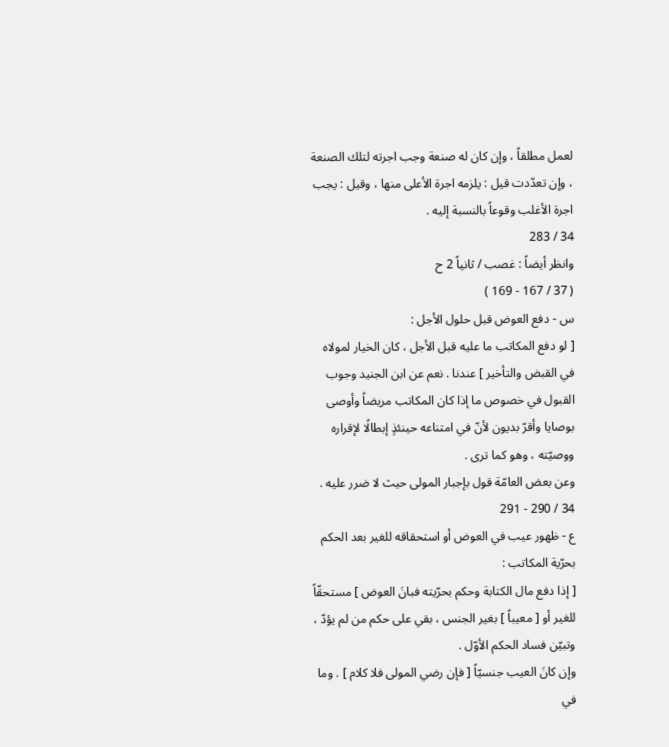لعمل مطلقاً ، وإن كان له صنعة وجب اجرته لتلك الصنعة ، وإن تعدّدت قيل : يلزمه اجرة الأعلى منها ، وقيل : يجب اجرة الأغلب وقوعاً بالنسبة إليه .
34 / 283
وانظر أيضاً : غصب / ثانياً 2 ح
( 37 / 167 - 169 )
س - دفع العوض قبل حلول الأجل :
[ لو دفع المكاتب ما عليه قبل الأجل ، كان الخيار لمولاه في القبض والتأخير ] عندنا . نعم عن ابن الجنيد وجوب القبول في خصوص ما إذا كان المكاتب مريضاً وأوصى بوصايا وأقرّ بديون لأنّ في امتناعه حينئذٍ إبطالًا لإقراره ووصيّته ، وهو كما ترى .
وعن بعض العامّة قول بإجبار المولى حيث لا ضرر عليه .
34 / 290 - 291
ع - ظهور عيب في العوض أو استحقاقه للغير بعد الحكم بحرّية المكاتب :
[ إذا دفع مال الكتابة وحكم بحرّيته فبانَ العوض ] مستحقّاً للغير أو [ معيباً ] بغير الجنس ، بقي على حكم من لم يؤدّ ، وتبيّن فساد الحكم الأوّل .
وإن كانَ العيب جنسيّاً [ فإن رضي المولى فلا كلام ] . وما في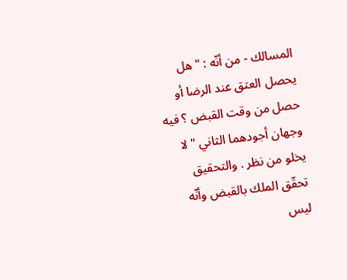المسالك - من أنّه : " هل يحصل العتق عند الرضا أو حصل من وقت القبض ؟ فيه وجهان أجودهما الثاني " لا يخلو من نظر . والتحقيق تحقّق الملك بالقبض وأنّه ليس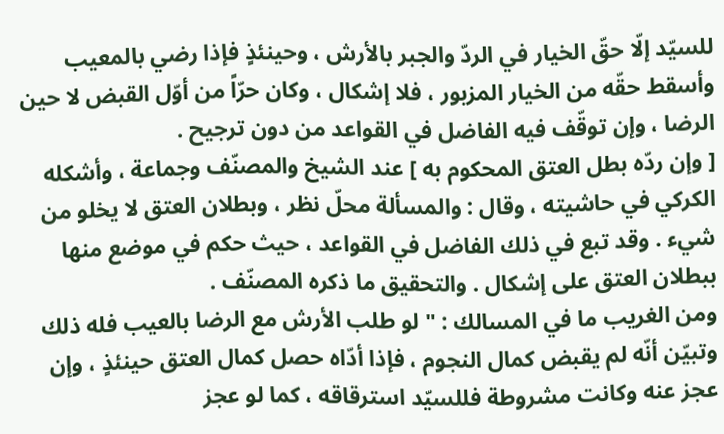للسيّد إلّا حقّ الخيار في الردّ والجبر بالأرش ، وحينئذٍ فإذا رضي بالمعيب وأسقط حقّه من الخيار المزبور ، فلا إشكال ، وكان حرّاً من أوّل القبض لا حين الرضا ، وإن توقّف فيه الفاضل في القواعد من دون ترجيح .
[ وإن ردّه بطل العتق المحكوم به ] عند الشيخ والمصنّف وجماعة ، وأشكله الكركي في حاشيته ، وقال : والمسألة محلّ نظر ، وبطلان العتق لا يخلو من شيء . وقد تبع في ذلك الفاضل في القواعد ، حيث حكم في موضع منها ببطلان العتق على إشكال . والتحقيق ما ذكره المصنّف .
ومن الغريب ما في المسالك : " لو طلب الأرش مع الرضا بالعيب فله ذلك وتبيّن أنّه لم يقبض كمال النجوم ، فإذا أدّاه حصل كمال العتق حينئذٍ ، وإن عجز عنه وكانت مشروطة فللسيّد استرقاقه ، كما لو عجز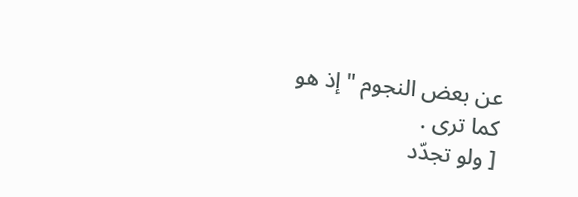عن بعض النجوم " إذ هو كما ترى .
[ ولو تجدّد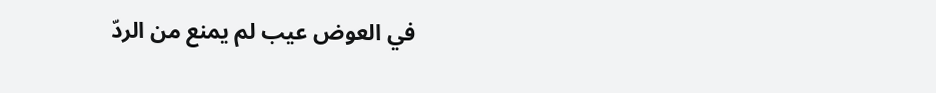في العوض عيب لم يمنع من الردّ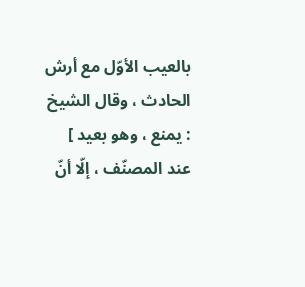بالعيب الأوّل مع أرش الحادث ، وقال الشيخ : يمنع ، وهو بعيد ] عند المصنّف ، إلّا أنّ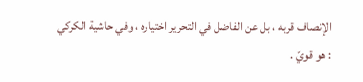الإنصاف قربه ، بل عن الفاضل في التحرير اختياره ، وفي حاشية الكركي : هو قويّ .